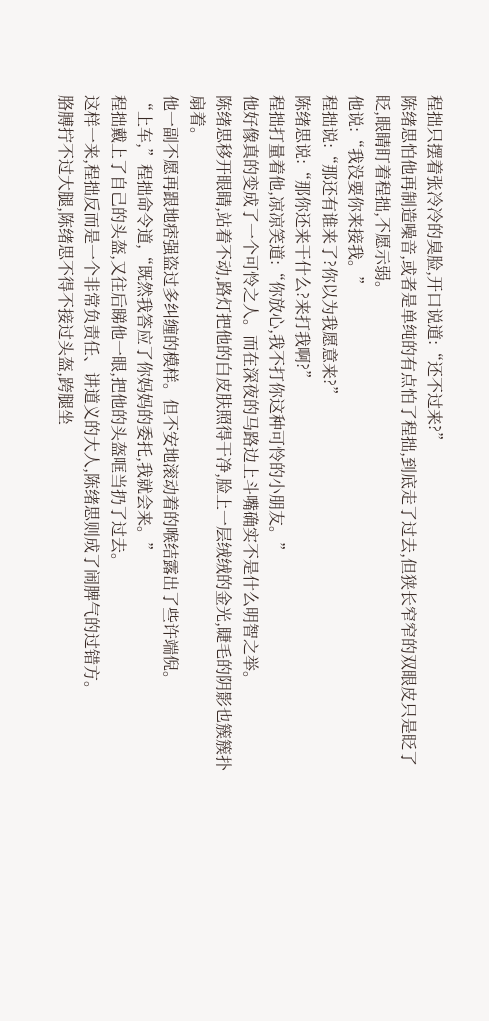程拙只摆着张冷冷的臭脸,开口说道:“还不过来?”
陈绪思怕他再制造噪音,或者是单纯的有点怕了程拙,到底走了过去,但狭长窄窄的双眼皮只是眨了眨,眼睛盯着程拙,不愿示弱。
他说:“我没要你来接我。”
程拙说:“那还有谁来了?你以为我愿意来?”
陈绪思说:“那你还来干什么?来打我啊?”
程拙打量着他,凉凉笑道:“你放心,我不打你这种可怜的小朋友。”
他好像真的变成了一个可怜之人。而在深夜的马路边上斗嘴确实不是什么明智之举。
陈绪思移开眼睛,站着不动,路灯把他的白皮肤照得干净,脸上一层绒绒的金光,睫毛的阴影也簇簇扑扇着。
他一副不愿再跟地痞强盗过多纠缠的模样。但不安地滚动着的喉结露出了些许端倪。
“上车,”程拙命令道,“既然我答应了你妈妈的委托,我就会来。”
程拙戴上了自己的头盔,又往后睇他一眼,把他的头盔哐当扔了过去。
这样一来,程拙反而是一个非常负责任、讲道义的大人,陈绪思则成了闹脾气的过错方。
胳膊拧不过大腿,陈绪思不得不接过头盔,跨腿坐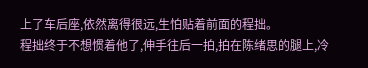上了车后座,依然离得很远,生怕贴着前面的程拙。
程拙终于不想惯着他了,伸手往后一拍,拍在陈绪思的腿上,冷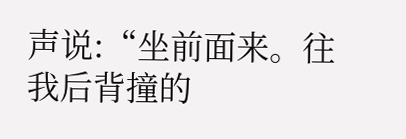声说:“坐前面来。往我后背撞的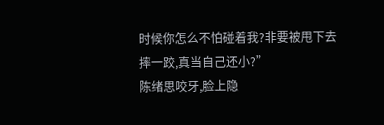时候你怎么不怕碰着我?非要被甩下去摔一跤,真当自己还小?”
陈绪思咬牙,脸上隐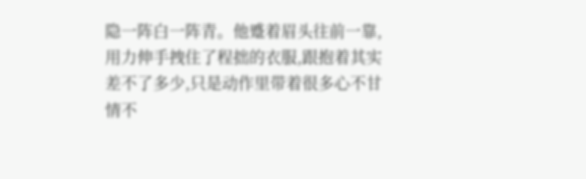隐一阵白一阵青。他蹙着眉头往前一靠,用力伸手拽住了程拙的衣服,跟抱着其实差不了多少,只是动作里带着很多心不甘情不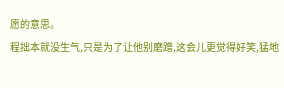愿的意思。
程拙本就没生气,只是为了让他别磨蹭,这会儿更觉得好笑,猛地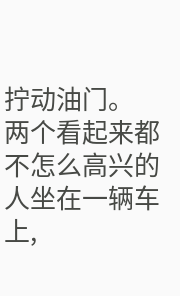拧动油门。
两个看起来都不怎么高兴的人坐在一辆车上,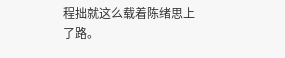程拙就这么载着陈绪思上了路。